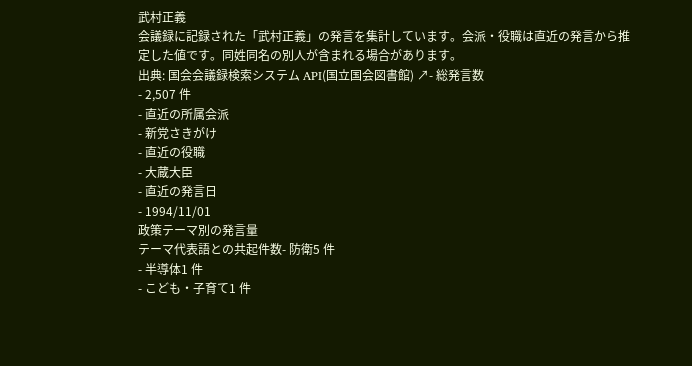武村正義
会議録に記録された「武村正義」の発言を集計しています。会派・役職は直近の発言から推定した値です。同姓同名の別人が含まれる場合があります。
出典: 国会会議録検索システム API(国立国会図書館) ↗- 総発言数
- 2,507 件
- 直近の所属会派
- 新党さきがけ
- 直近の役職
- 大蔵大臣
- 直近の発言日
- 1994/11/01
政策テーマ別の発言量
テーマ代表語との共起件数- 防衛5 件
- 半導体1 件
- こども・子育て1 件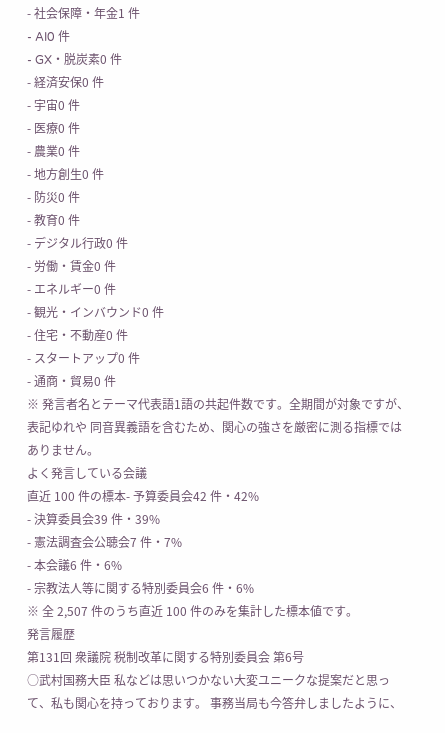- 社会保障・年金1 件
- AI0 件
- GX・脱炭素0 件
- 経済安保0 件
- 宇宙0 件
- 医療0 件
- 農業0 件
- 地方創生0 件
- 防災0 件
- 教育0 件
- デジタル行政0 件
- 労働・賃金0 件
- エネルギー0 件
- 観光・インバウンド0 件
- 住宅・不動産0 件
- スタートアップ0 件
- 通商・貿易0 件
※ 発言者名とテーマ代表語1語の共起件数です。全期間が対象ですが、表記ゆれや 同音異義語を含むため、関心の強さを厳密に測る指標ではありません。
よく発言している会議
直近 100 件の標本- 予算委員会42 件・42%
- 決算委員会39 件・39%
- 憲法調査会公聴会7 件・7%
- 本会議6 件・6%
- 宗教法人等に関する特別委員会6 件・6%
※ 全 2,507 件のうち直近 100 件のみを集計した標本値です。
発言履歴
第131回 衆議院 税制改革に関する特別委員会 第6号
○武村国務大臣 私などは思いつかない大変ユニークな提案だと思って、私も関心を持っております。 事務当局も今答弁しましたように、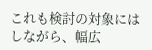これも検討の対象にはしながら、幅広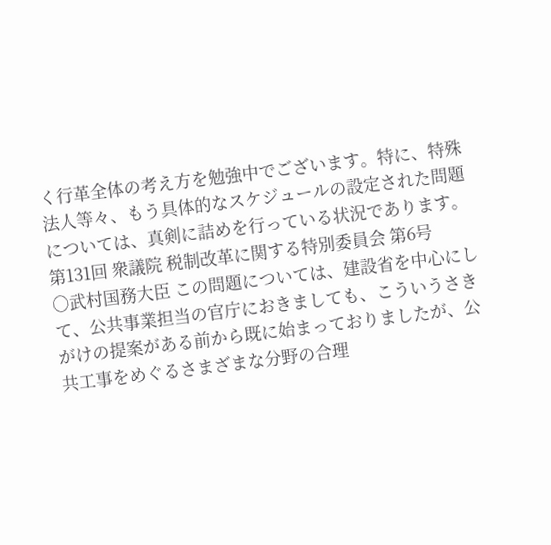く行革全体の考え方を勉強中でございます。特に、特殊法人等々、もう具体的なスケジュールの設定された問題については、真剣に詰めを行っている状況であります。
第131回 衆議院 税制改革に関する特別委員会 第6号
○武村国務大臣 この問題については、建設省を中心にして、公共事業担当の官庁におきましても、こういうさきがけの提案がある前から既に始まっておりましたが、公共工事をめぐるさまざまな分野の合理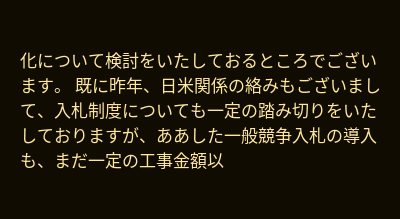化について検討をいたしておるところでございます。 既に昨年、日米関係の絡みもございまして、入札制度についても一定の踏み切りをいたしておりますが、ああした一般競争入札の導入も、まだ一定の工事金額以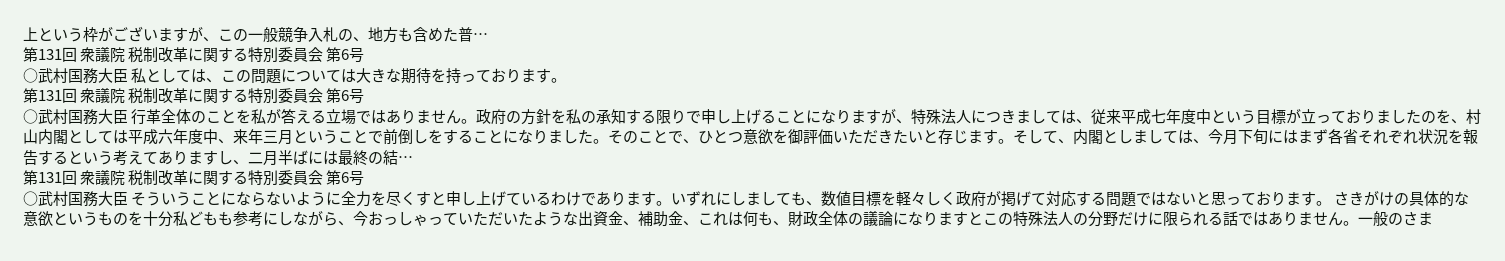上という枠がございますが、この一般競争入札の、地方も含めた普…
第131回 衆議院 税制改革に関する特別委員会 第6号
○武村国務大臣 私としては、この問題については大きな期待を持っております。
第131回 衆議院 税制改革に関する特別委員会 第6号
○武村国務大臣 行革全体のことを私が答える立場ではありません。政府の方針を私の承知する限りで申し上げることになりますが、特殊法人につきましては、従来平成七年度中という目標が立っておりましたのを、村山内閣としては平成六年度中、来年三月ということで前倒しをすることになりました。そのことで、ひとつ意欲を御評価いただきたいと存じます。そして、内閣としましては、今月下旬にはまず各省それぞれ状況を報告するという考えてありますし、二月半ばには最終の結…
第131回 衆議院 税制改革に関する特別委員会 第6号
○武村国務大臣 そういうことにならないように全力を尽くすと申し上げているわけであります。いずれにしましても、数値目標を軽々しく政府が掲げて対応する問題ではないと思っております。 さきがけの具体的な意欲というものを十分私どもも参考にしながら、今おっしゃっていただいたような出資金、補助金、これは何も、財政全体の議論になりますとこの特殊法人の分野だけに限られる話ではありません。一般のさま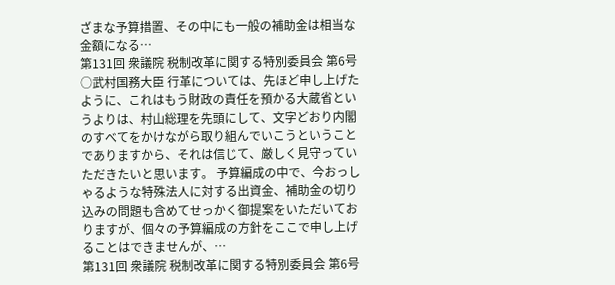ざまな予算措置、その中にも一般の補助金は相当な金額になる…
第131回 衆議院 税制改革に関する特別委員会 第6号
○武村国務大臣 行革については、先ほど申し上げたように、これはもう財政の責任を預かる大蔵省というよりは、村山総理を先頭にして、文字どおり内閣のすべてをかけながら取り組んでいこうということでありますから、それは信じて、厳しく見守っていただきたいと思います。 予算編成の中で、今おっしゃるような特殊法人に対する出資金、補助金の切り込みの問題も含めてせっかく御提案をいただいておりますが、個々の予算編成の方針をここで申し上げることはできませんが、…
第131回 衆議院 税制改革に関する特別委員会 第6号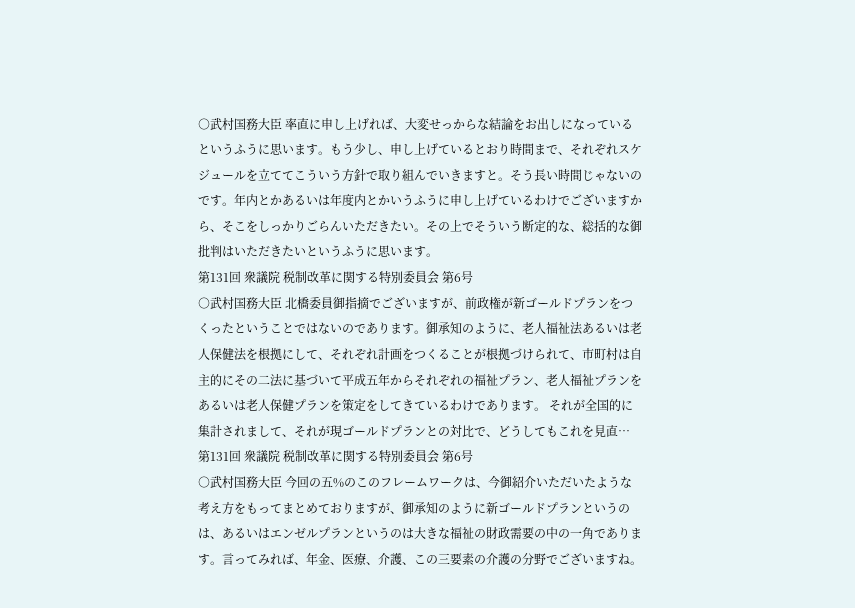○武村国務大臣 率直に申し上げれば、大変せっからな結論をお出しになっているというふうに思います。もう少し、申し上げているとおり時間まで、それぞれスケジュールを立ててこういう方針で取り組んでいきますと。そう長い時間じゃないのです。年内とかあるいは年度内とかいうふうに申し上げているわけでございますから、そこをしっかりごらんいただきたい。その上でそういう断定的な、総括的な御批判はいただきたいというふうに思います。
第131回 衆議院 税制改革に関する特別委員会 第6号
○武村国務大臣 北橋委員御指摘でございますが、前政権が新ゴールドプランをつくったということではないのであります。御承知のように、老人福祉法あるいは老人保健法を根拠にして、それぞれ計画をつくることが根拠づけられて、市町村は自主的にその二法に基づいて平成五年からそれぞれの福祉プラン、老人福祉プランをあるいは老人保健プランを策定をしてきているわけであります。 それが全国的に集計されまして、それが現ゴールドプランとの対比で、どうしてもこれを見直…
第131回 衆議院 税制改革に関する特別委員会 第6号
○武村国務大臣 今回の五%のこのフレームワークは、今御紹介いただいたような考え方をもってまとめておりますが、御承知のように新ゴールドプランというのは、あるいはエンゼルプランというのは大きな福祉の財政需要の中の一角であります。言ってみれば、年金、医療、介護、この三要素の介護の分野でございますね。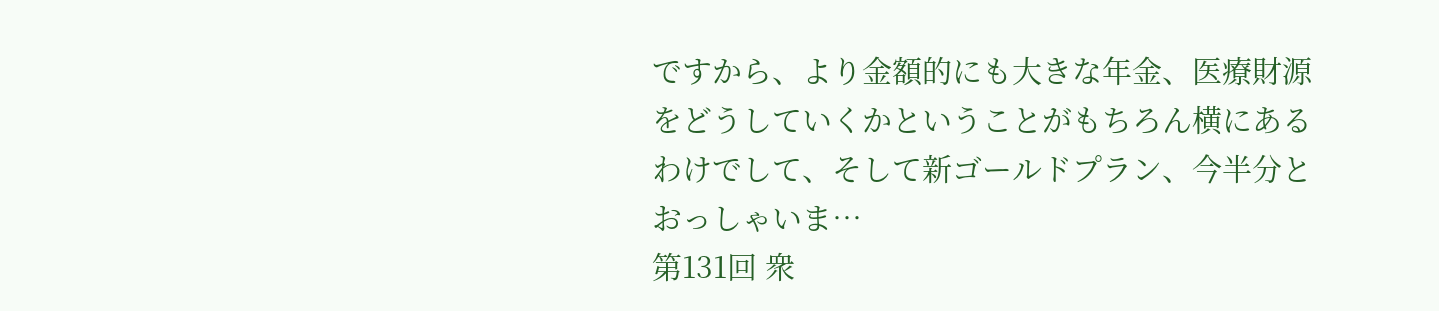ですから、より金額的にも大きな年金、医療財源をどうしていくかということがもちろん横にあるわけでして、そして新ゴールドプラン、今半分とおっしゃいま…
第131回 衆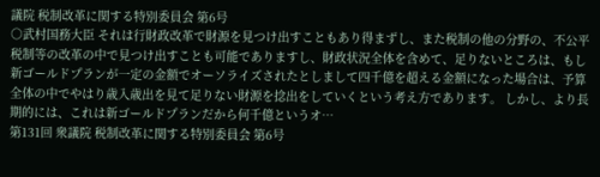議院 税制改革に関する特別委員会 第6号
○武村国務大臣 それは行財政改革で財源を見つけ出すこともあり得まずし、また税制の他の分野の、不公平税制等の改革の中で見つけ出すことも可能でありますし、財政状況全体を含めて、足りないところは、もし新ゴールドプランが一定の金額でオーソライズされたとしまして四千億を超える金額になった場合は、予算全体の中でやはり歳入歳出を見て足りない財源を捻出をしていくという考え方であります。 しかし、より長期的には、これは新ゴールドプランだから何千億というオ…
第131回 衆議院 税制改革に関する特別委員会 第6号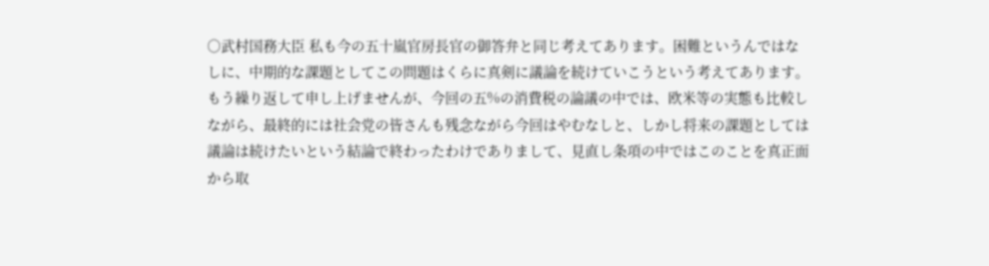○武村国務大臣 私も今の五十嵐官房長官の御答弁と同じ考えてあります。困難というんではなしに、中期的な課題としてこの問題はくらに真剣に議論を続けていこうという考えてあります。 もう繰り返して申し上げませんが、今回の五%の消費税の論議の中では、欧米等の実態も比較しながら、最終的には社会党の皆さんも残念ながら今回はやむなしと、しかし将来の課題としては議論は続けたいという結論で終わったわけでありまして、見直し条項の中ではこのことを真正面から取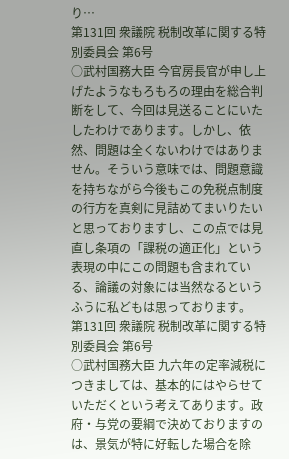り…
第131回 衆議院 税制改革に関する特別委員会 第6号
○武村国務大臣 今官房長官が申し上げたようなもろもろの理由を総合判断をして、今回は見送ることにいたしたわけであります。しかし、依然、問題は全くないわけではありません。そういう意味では、問題意識を持ちながら今後もこの免税点制度の行方を真剣に見詰めてまいりたいと思っておりますし、この点では見直し条項の「課税の適正化」という表現の中にこの問題も含まれている、論議の対象には当然なるというふうに私どもは思っております。
第131回 衆議院 税制改革に関する特別委員会 第6号
○武村国務大臣 九六年の定率減税につきましては、基本的にはやらせていただくという考えてあります。政府・与党の要綱で決めておりますのは、景気が特に好転した場合を除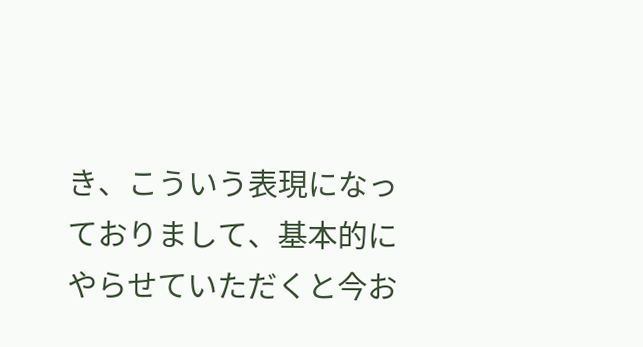き、こういう表現になっておりまして、基本的にやらせていただくと今お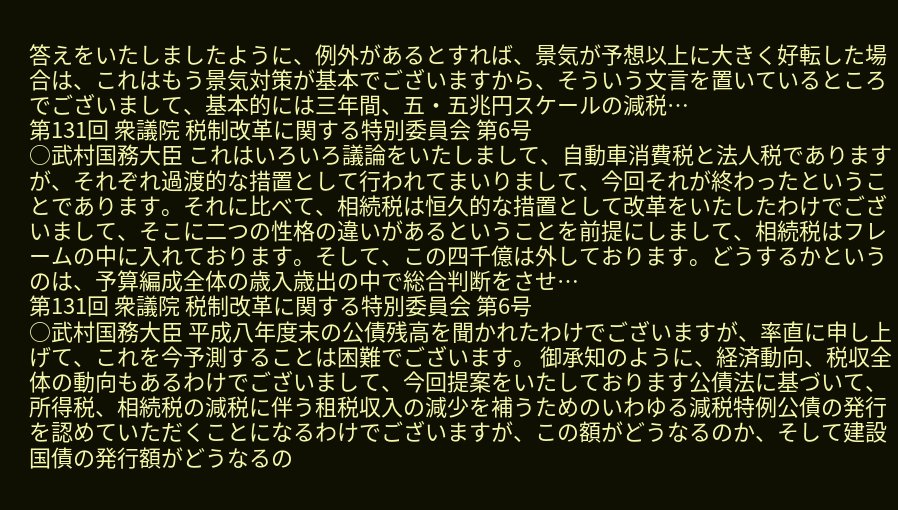答えをいたしましたように、例外があるとすれば、景気が予想以上に大きく好転した場合は、これはもう景気対策が基本でございますから、そういう文言を置いているところでございまして、基本的には三年間、五・五兆円スケールの減税…
第131回 衆議院 税制改革に関する特別委員会 第6号
○武村国務大臣 これはいろいろ議論をいたしまして、自動車消費税と法人税でありますが、それぞれ過渡的な措置として行われてまいりまして、今回それが終わったということであります。それに比べて、相続税は恒久的な措置として改革をいたしたわけでございまして、そこに二つの性格の違いがあるということを前提にしまして、相続税はフレームの中に入れております。そして、この四千億は外しております。どうするかというのは、予算編成全体の歳入歳出の中で総合判断をさせ…
第131回 衆議院 税制改革に関する特別委員会 第6号
○武村国務大臣 平成八年度末の公債残高を聞かれたわけでございますが、率直に申し上げて、これを今予測することは困難でございます。 御承知のように、経済動向、税収全体の動向もあるわけでございまして、今回提案をいたしております公債法に基づいて、所得税、相続税の減税に伴う租税収入の減少を補うためのいわゆる減税特例公債の発行を認めていただくことになるわけでございますが、この額がどうなるのか、そして建設国債の発行額がどうなるの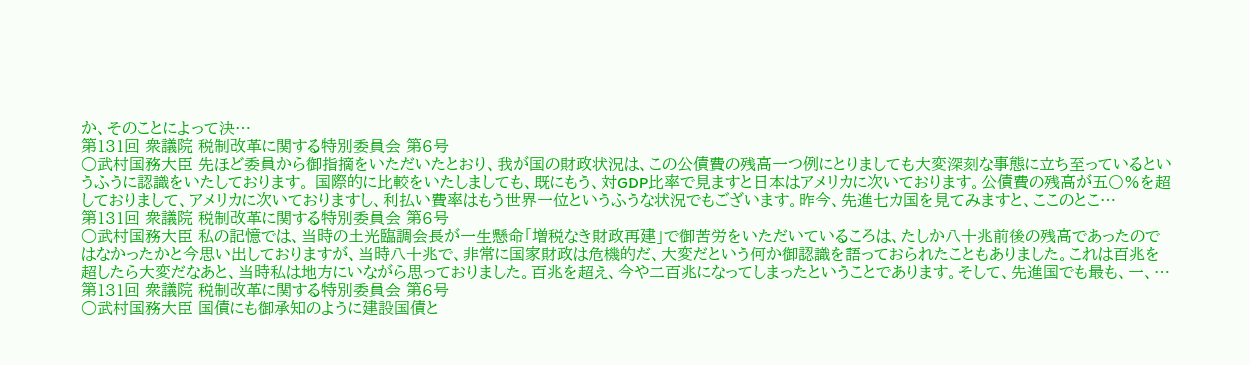か、そのことによって決…
第131回 衆議院 税制改革に関する特別委員会 第6号
○武村国務大臣 先ほど委員から御指摘をいただいたとおり、我が国の財政状況は、この公債費の残高一つ例にとりましても大変深刻な事態に立ち至っているというふうに認識をいたしております。 国際的に比較をいたしましても、既にもう、対GDP比率で見ますと日本はアメリカに次いております。公債費の残高が五〇%を超しておりまして、アメリカに次いておりますし、利払い費率はもう世界一位というふうな状況でもございます。昨今、先進七カ国を見てみますと、ここのとこ…
第131回 衆議院 税制改革に関する特別委員会 第6号
○武村国務大臣 私の記憶では、当時の土光臨調会長が一生懸命「増税なき財政再建」で御苦労をいただいているころは、たしか八十兆前後の残高であったのではなかったかと今思い出しておりますが、当時八十兆で、非常に国家財政は危機的だ、大変だという何か御認識を語っておられたこともありました。これは百兆を超したら大変だなあと、当時私は地方にいながら思っておりました。百兆を超え、今や二百兆になってしまったということであります。そして、先進国でも最も、一、…
第131回 衆議院 税制改革に関する特別委員会 第6号
○武村国務大臣 国債にも御承知のように建設国債と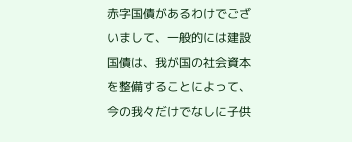赤字国債があるわけでございまして、一般的には建設国債は、我が国の社会資本を整備することによって、今の我々だけでなしに子供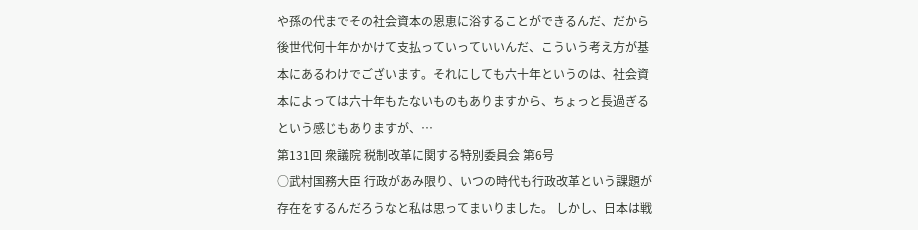や孫の代までその社会資本の恩恵に浴することができるんだ、だから後世代何十年かかけて支払っていっていいんだ、こういう考え方が基本にあるわけでございます。それにしても六十年というのは、社会資本によっては六十年もたないものもありますから、ちょっと長過ぎるという感じもありますが、…
第131回 衆議院 税制改革に関する特別委員会 第6号
○武村国務大臣 行政があみ限り、いつの時代も行政改革という課題が存在をするんだろうなと私は思ってまいりました。 しかし、日本は戦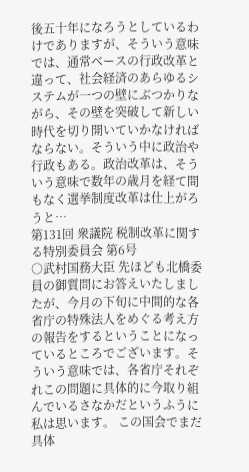後五十年になろうとしているわけでありますが、そういう意味では、通常ベースの行政改革と違って、社会経済のあらゆるシステムが一つの壁にぶつかりながら、その壁を突破して新しい時代を切り開いていかなければならない。そういう中に政治や行政もある。政治改革は、そういう意味で数年の歳月を経て間もなく選挙制度改革は仕上がろうと…
第131回 衆議院 税制改革に関する特別委員会 第6号
○武村国務大臣 先ほども北橋委員の御質問にお答えいたしましたが、今月の下旬に中間的な各省庁の特殊法人をめぐる考え方の報告をするということになっているところでございます。そういう意味では、各省庁それぞれこの問題に具体的に今取り組んでいるさなかだというふうに私は思います。 この国会でまだ具体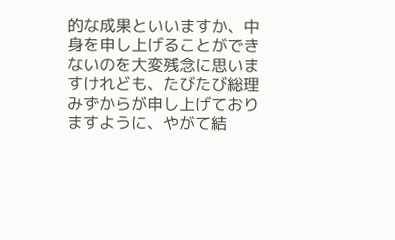的な成果といいますか、中身を申し上げることができないのを大変残念に思いますけれども、たびたび総理みずからが申し上げておりますように、やがて結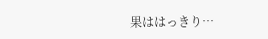果ははっきり…